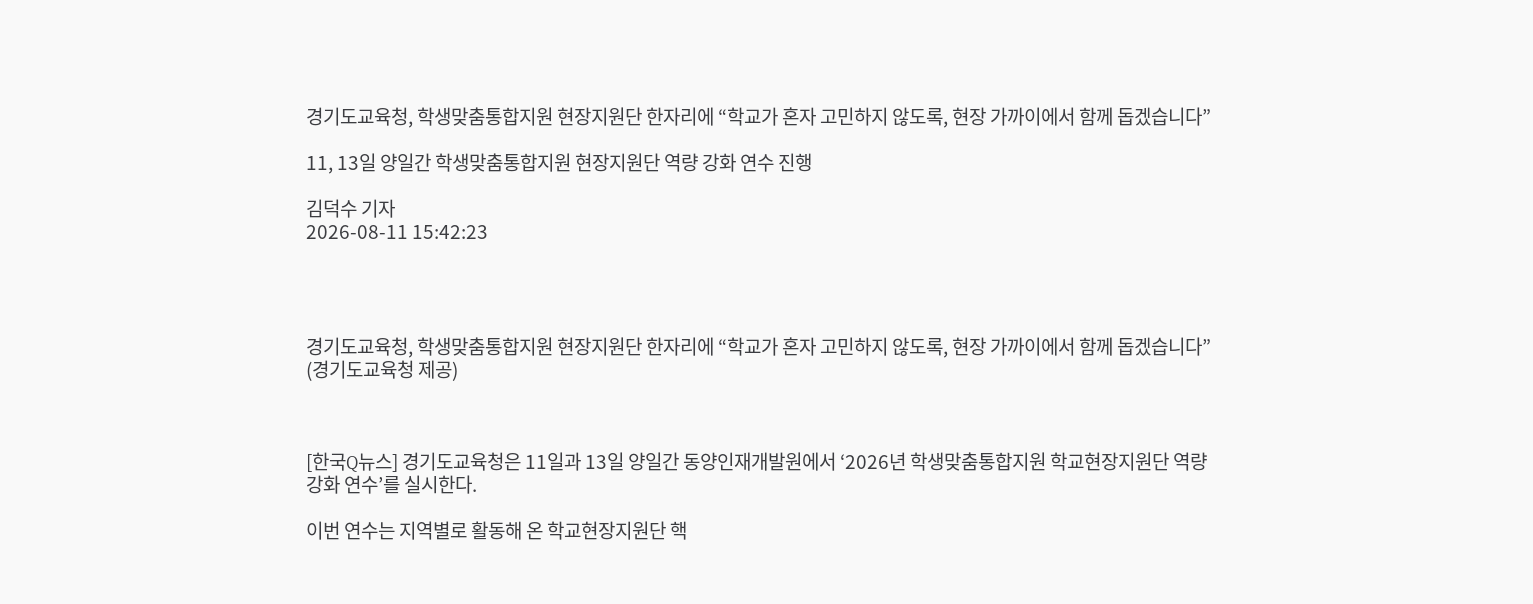경기도교육청, 학생맞춤통합지원 현장지원단 한자리에 “학교가 혼자 고민하지 않도록, 현장 가까이에서 함께 돕겠습니다”

11, 13일 양일간 학생맞춤통합지원 현장지원단 역량 강화 연수 진행

김덕수 기자
2026-08-11 15:42:23




경기도교육청, 학생맞춤통합지원 현장지원단 한자리에 “학교가 혼자 고민하지 않도록, 현장 가까이에서 함께 돕겠습니다” (경기도교육청 제공)



[한국Q뉴스] 경기도교육청은 11일과 13일 양일간 동양인재개발원에서 ‘2026년 학생맞춤통합지원 학교현장지원단 역량강화 연수’를 실시한다.

이번 연수는 지역별로 활동해 온 학교현장지원단 핵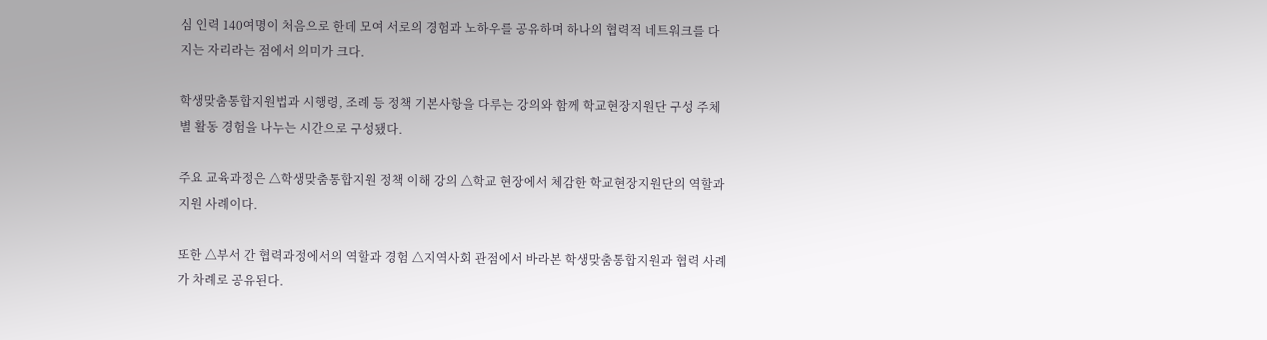심 인력 140여명이 처음으로 한데 모여 서로의 경험과 노하우를 공유하며 하나의 협력적 네트워크를 다지는 자리라는 점에서 의미가 크다.

학생맞춤통합지원법과 시행령, 조례 등 정책 기본사항을 다루는 강의와 함께 학교현장지원단 구성 주체별 활동 경험을 나누는 시간으로 구성됐다.

주요 교육과정은 △학생맞춤통합지원 정책 이해 강의 △학교 현장에서 체감한 학교현장지원단의 역할과 지원 사례이다.

또한 △부서 간 협력과정에서의 역할과 경험 △지역사회 관점에서 바라본 학생맞춤통합지원과 협력 사례가 차례로 공유된다.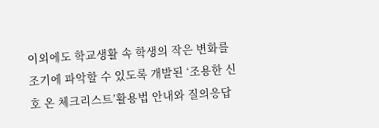이외에도 학교생활 속 학생의 작은 변화를 조기에 파악할 수 있도록 개발된 ‘조용한 신호 온 체크리스트’활용법 안내와 질의응답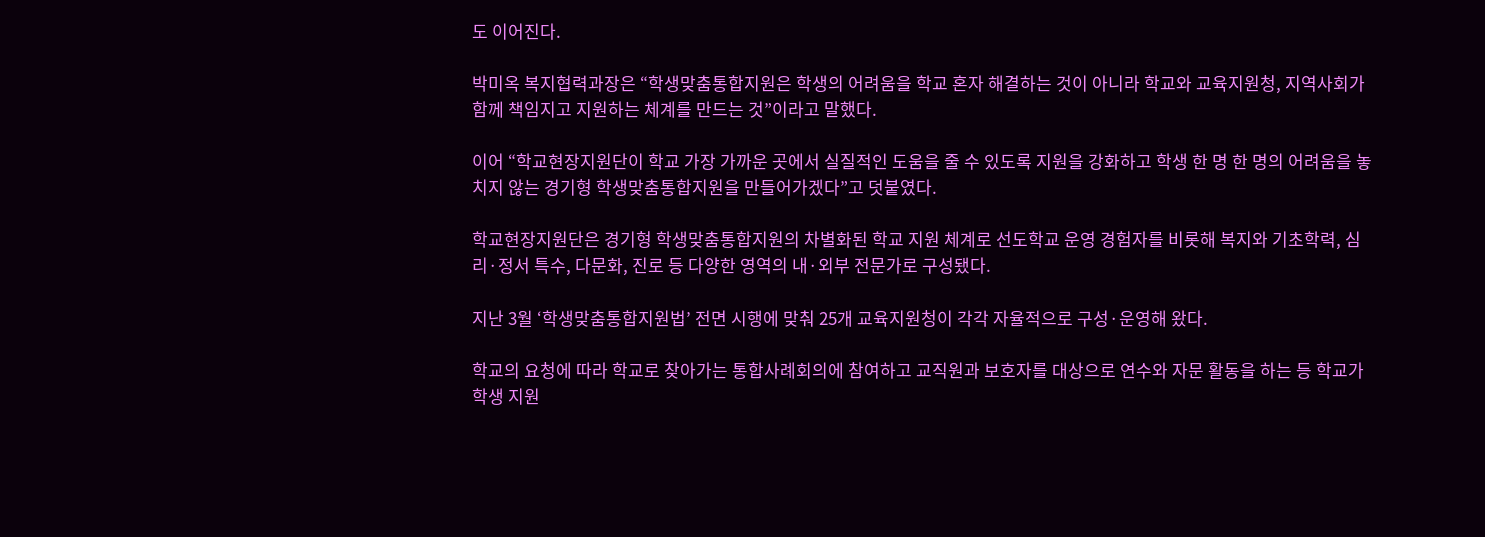도 이어진다.

박미옥 복지협력과장은 “학생맞춤통합지원은 학생의 어려움을 학교 혼자 해결하는 것이 아니라 학교와 교육지원청, 지역사회가 함께 책임지고 지원하는 체계를 만드는 것”이라고 말했다.

이어 “학교현장지원단이 학교 가장 가까운 곳에서 실질적인 도움을 줄 수 있도록 지원을 강화하고 학생 한 명 한 명의 어려움을 놓치지 않는 경기형 학생맞춤통합지원을 만들어가겠다”고 덧붙였다.

학교현장지원단은 경기형 학생맞춤통합지원의 차별화된 학교 지원 체계로 선도학교 운영 경험자를 비롯해 복지와 기초학력, 심리·정서 특수, 다문화, 진로 등 다양한 영역의 내·외부 전문가로 구성됐다.

지난 3월 ‘학생맞춤통합지원법’ 전면 시행에 맞춰 25개 교육지원청이 각각 자율적으로 구성·운영해 왔다.

학교의 요청에 따라 학교로 찾아가는 통합사례회의에 참여하고 교직원과 보호자를 대상으로 연수와 자문 활동을 하는 등 학교가 학생 지원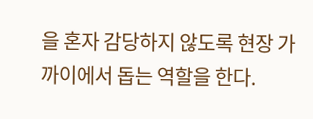을 혼자 감당하지 않도록 현장 가까이에서 돕는 역할을 한다.